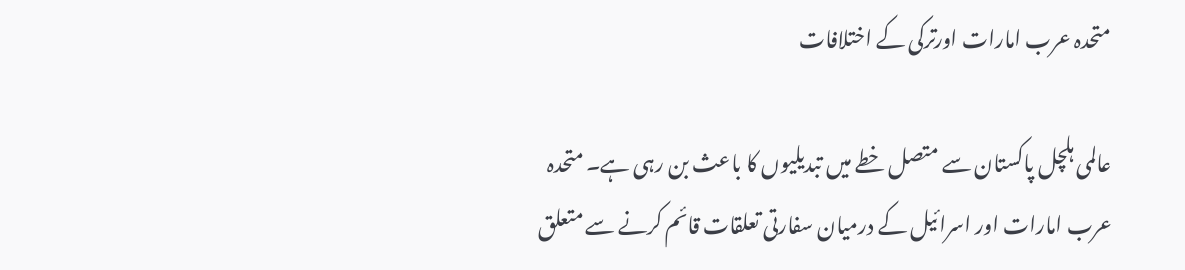متحدہ عرب امارات اورترکی کے اختلافات

عالمی ہلچل پاکستان سے متصل خطے میں تبدیلیوں کا باعث بن رہی ہے۔ متحدہ عرب امارات اور اسرائیل کے درمیان سفارتی تعلقات قائم کرنے سے متعلق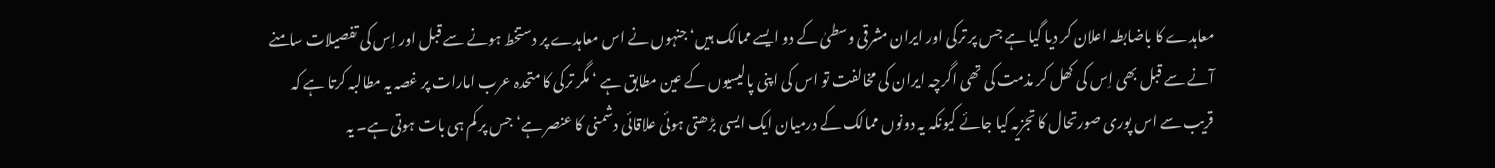معاہدے کا باضابطہ اعلان کر دیا گیا ہے جس پر ترکی اور ایران مشرقی وسطیٰ کے دو ایسے ممالک ہیں‘ جنہوں نے اس معاہدے پر دستخط ہونے سے قبل اور اِس کی تفصیلات سامنے آنے سے قبل بھی اِس کی کھل کر مذمت کی تھی اگرچہ ایران کی مخالفت تو اس کی اپنی پالیسیوں کے عین مطابق ہے ‘ مگر ترکی کا متحدہ عرب امارات پر غصہ یہ مطالبہ کرتا ہے کہ قریب سے اس پوری صورتحال کا تجزیہ کیا جائے کیونکہ یہ دونوں ممالک کے درمیان ایک ایسی بڑھتی ہوئی علاقائی دشمنی کا عنصر ہے‘ جس پر کم ہی بات ہوتی ہے۔ یہ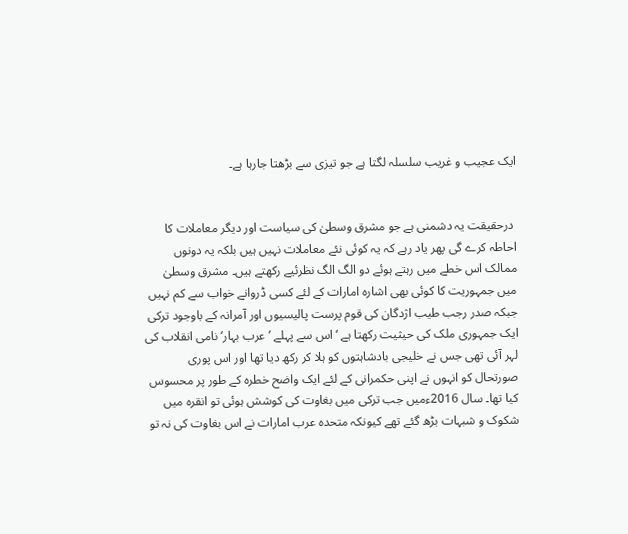ایک عجیب و غریب سلسلہ لگتا ہے جو تیزی سے بڑھتا جارہا ہے۔


 درحقیقت یہ دشمنی ہے جو مشرق وسطیٰ کی سیاست اور دیگر معاملات کا احاطہ کرے گی پھر یاد رہے کہ یہ کوئی نئے معاملات نہیں ہیں بلکہ یہ دونوں ممالک اس خطے میں رہتے ہوئے دو الگ الگ نظرئیے رکھتے ہیں۔ مشرق وسطیٰ میں جمہوریت کا کوئی بھی اشارہ امارات کے لئے کسی ڈروانے خواب سے کم نہیں جبکہ صدر رجب طیب اژدگان کی قوم پرست پالیسیوں اور آمرانہ کے باوجود ترکی ایک جمہوری ملک کی حیثیت رکھتا ہے ‘ اس سے پہلے ’عرب بہار‘ نامی انقلاب کی لہر آئی تھی جس نے خلیجی بادشاہتوں کو ہلا کر رکھ دیا تھا اور اس پوری صورتحال کو انہوں نے اپنی حکمرانی کے لئے ایک واضح خطرہ کے طور پر محسوس کیا تھا۔ سال 2016ءمیں جب ترکی میں بغاوت کی کوشش ہوئی تو انقرہ میں شکوک و شبہات بڑھ گئے تھے کیونکہ متحدہ عرب امارات نے اس بغاوت کی نہ تو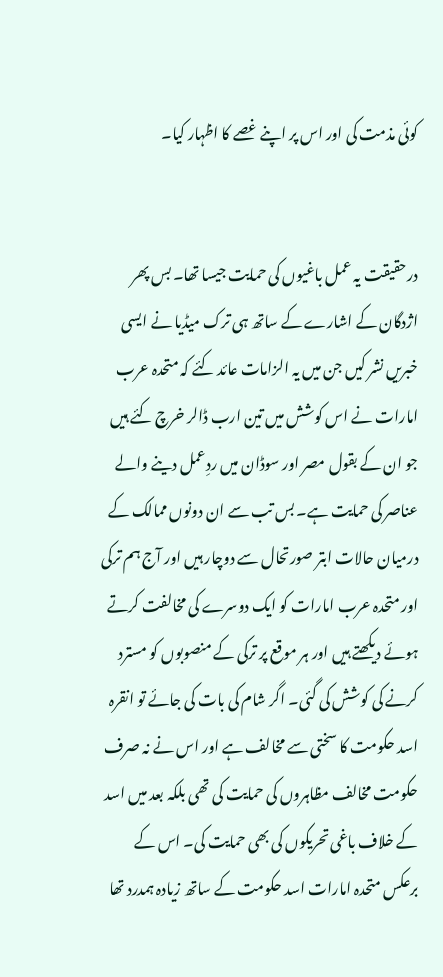کوئی مذمت کی اور اس پر اپنے غصے کا اظہار کیا۔


درحقیقت یہ عمل باغیوں کی حمایت جیسا تھا۔ بس پھر اژدگان کے اشارے کے ساتھ ہی ترک میڈیا نے ایسی خبریں نشر کیں جن میں یہ الزامات عائد کئے کہ متحدہ عرب امارات نے اس کوشش میں تین ارب ڈالر خرچ کئے ہیں جو ان کے بقول مصر اور سوڈان میں ردِعمل دینے والے عناصر کی حمایت ہے۔ بس تب سے ان دونوں ممالک کے درمیان حالات ابتر صورتحال سے دوچار ہیں اور آج ہم ترکی اور متحدہ عرب امارات کو ایک دوسرے کی مخالفت کرتے ہوئے دیکھتے ہیں اور ہر موقع پر ترکی کے منصوبوں کو مسترد کرنے کی کوشش کی گئی۔ اگر شام کی بات کی جائے تو انقرہ اسد حکومت کا سختی سے مخالف ہے اور اس نے نہ صرف حکومت مخالف مظاہروں کی حمایت کی تھی بلکہ بعد میں اسد کے خلاف باغی تحریکوں کی بھی حمایت کی۔ اس کے برعکس متحدہ امارات اسد حکومت کے ساتھ زیادہ ہمدرد تھا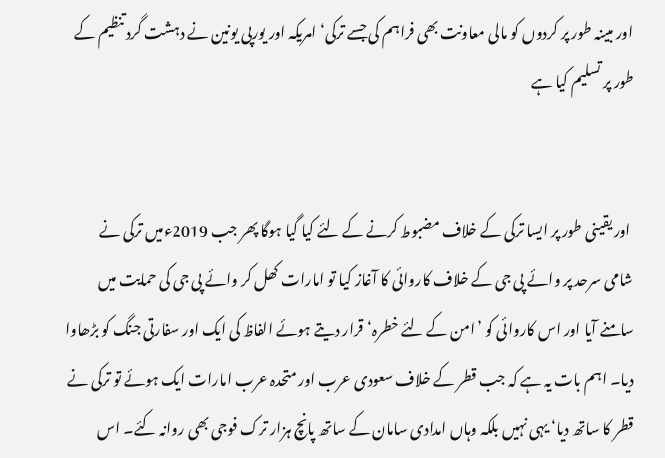اور مبینہ طور پر کردوں کو مالی معاونت بھی فراہم کی جسے ترکی‘ امریکہ اور یورپی یونین نے دہشت گرد تنظیم کے طور پر تسلیم کیا ہے


 اور یقینی طور پر ایسا ترکی کے خلاف مضبوط کرنے کے لئے کیا گیا ہوگا پھر جب 2019ءمیں ترکی نے شامی سرحد پر وائے پی جی کے خلاف کاروائی کا آغاز کیا تو امارات کھل کر وائے پی جی کی حمایت میں سامنے آیا اور اس کاروائی کو ’امن کے لئے خطرہ‘ قرار دیتے ہوئے الفاظ کی ایک اور سفارتی جنگ کو بڑھاوا دیا۔ اہم بات یہ ہے کہ جب قطر کے خلاف سعودی عرب اور متحدہ عرب امارات ایک ہوئے تو ترکی نے قطر کا ساتھ دیا‘ یہی نہیں بلکہ وہاں امدادی سامان کے ساتھ پانچ ہزار ترک فوجی بھی روانہ کئے۔ اس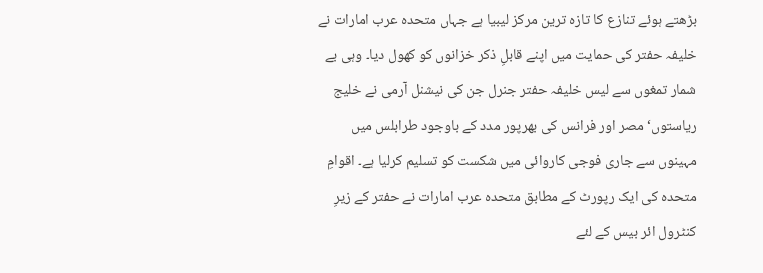بڑھتے ہوئے تنازع کا تازہ ترین مرکز لیبیا ہے جہاں متحدہ عرب امارات نے خلیفہ حفتر کی حمایت میں اپنے قابلِ ذکر خزانوں کو کھول دیا۔ وہی بے شمار تمغوں سے لیس خلیفہ حفتر جنرل جن کی نیشنل آرمی نے خلیج ریاستوں‘ مصر اور فرانس کی بھرپور مدد کے باوجود طرابلس میں مہینوں سے جاری فوجی کاروائی میں شکست کو تسلیم کرلیا ہے۔ اقوامِ متحدہ کی ایک رپورٹ کے مطابق متحدہ عرب امارات نے حفتر کے زیرِ کنٹرول ائر بیس کے لئے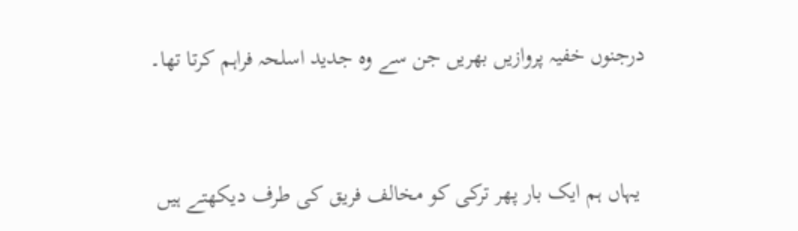درجنوں خفیہ پروازیں بھریں جن سے وہ جدید اسلحہ فراہم کرتا تھا۔


 یہاں ہم ایک بار پھر ترکی کو مخالف فریق کی طرف دیکھتے ہیں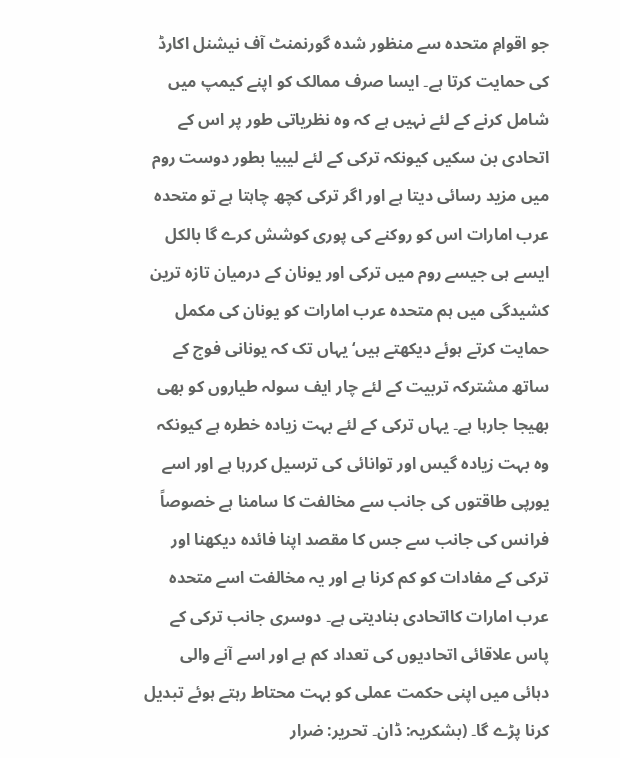جو اقوامِ متحدہ سے منظور شدہ گورنمنٹ آف نیشنل اکارڈ کی حمایت کرتا ہے۔ ایسا صرف ممالک کو اپنے کیمپ میں شامل کرنے کے لئے نہیں ہے کہ وہ نظریاتی طور پر اس کے اتحادی بن سکیں کیونکہ ترکی کے لئے لیبیا بطور دوست روم میں مزید رسائی دیتا ہے اور اگر ترکی کچھ چاہتا ہے تو متحدہ عرب امارات اس کو روکنے کی پوری کوشش کرے گا بالکل ایسے ہی جیسے روم میں ترکی اور یونان کے درمیان تازہ ترین کشیدگی میں ہم متحدہ عرب امارات کو یونان کی مکمل حمایت کرتے ہوئے دیکھتے ہیں‘ یہاں تک کہ یونانی فوج کے ساتھ مشترکہ تربیت کے لئے چار ایف سولہ طیاروں کو بھی بھیجا جارہا ہے۔ یہاں ترکی کے لئے بہت زیادہ خطرہ ہے کیونکہ وہ بہت زیادہ گیس اور توانائی کی ترسیل کررہا ہے اور اسے یورپی طاقتوں کی جانب سے مخالفت کا سامنا ہے خصوصاً فرانس کی جانب سے جس کا مقصد اپنا فائدہ دیکھنا اور ترکی کے مفادات کو کم کرنا ہے اور یہ مخالفت اسے متحدہ عرب امارات کااتحادی بنادیتی ہے۔ دوسری جانب ترکی کے پاس علاقائی اتحادیوں کی تعداد کم ہے اور اسے آنے والی دہائی میں اپنی حکمت عملی کو بہت محتاط رہتے ہوئے تبدیل کرنا پڑے گا۔ (بشکریہ: ڈان۔ تحریر: ضرار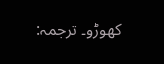کھوڑو۔ ترجمہ: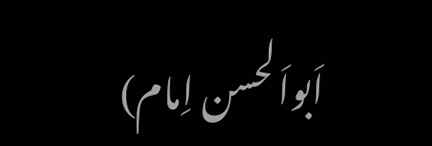اَبواَلحسن اِمام)